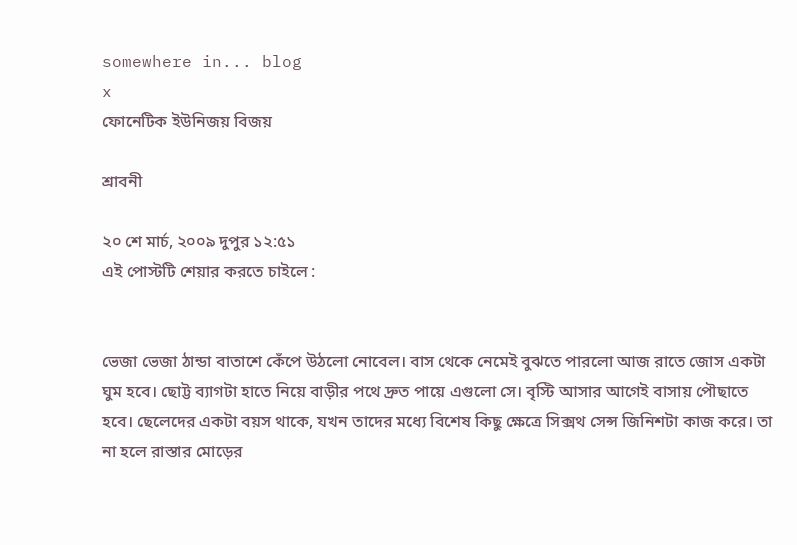somewhere in... blog
x
ফোনেটিক ইউনিজয় বিজয়

শ্রাবনী

২০ শে মার্চ, ২০০৯ দুপুর ১২:৫১
এই পোস্টটি শেয়ার করতে চাইলে :


ভেজা ভেজা ঠান্ডা বাতাশে কেঁপে উঠলো নোবেল। বাস থেকে নেমেই বুঝতে পারলো আজ রাতে জোস একটা ঘুম হবে। ছোট্ট ব্যাগটা হাতে নিয়ে বাড়ীর পথে দ্রুত পায়ে এগুলো সে। বৃস্টি আসার আগেই বাসায় পৌছাতে হবে। ছেলেদের একটা বয়স থাকে, যখন তাদের মধ্যে বিশেষ কিছু ক্ষেত্রে সিক্সথ সেন্স জিনিশটা কাজ করে। তা না হলে রাস্তার মোড়ের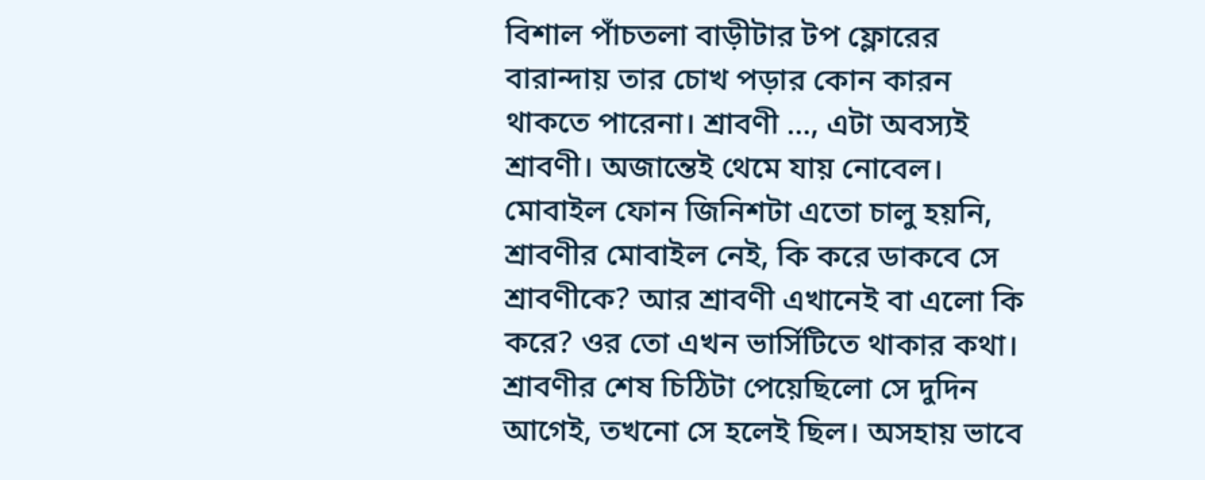বিশাল পাঁচতলা বাড়ীটার টপ ফ্লোরের বারান্দায় তার চোখ পড়ার কোন কারন থাকতে পারেনা। শ্রাবণী ..., এটা অবস্যই শ্রাবণী। অজান্তেই থেমে যায় নোবেল। মোবাইল ফোন জিনিশটা এতো চালু হয়নি, শ্রাবণীর মোবাইল নেই, কি করে ডাকবে সে শ্রাবণীকে? আর শ্রাবণী এখানেই বা এলো কি করে? ওর তো এখন ভার্সিটিতে থাকার কথা। শ্রাবণীর শেষ চিঠিটা পেয়েছিলো সে দুদিন আগেই, তখনো সে হলেই ছিল। অসহায় ভাবে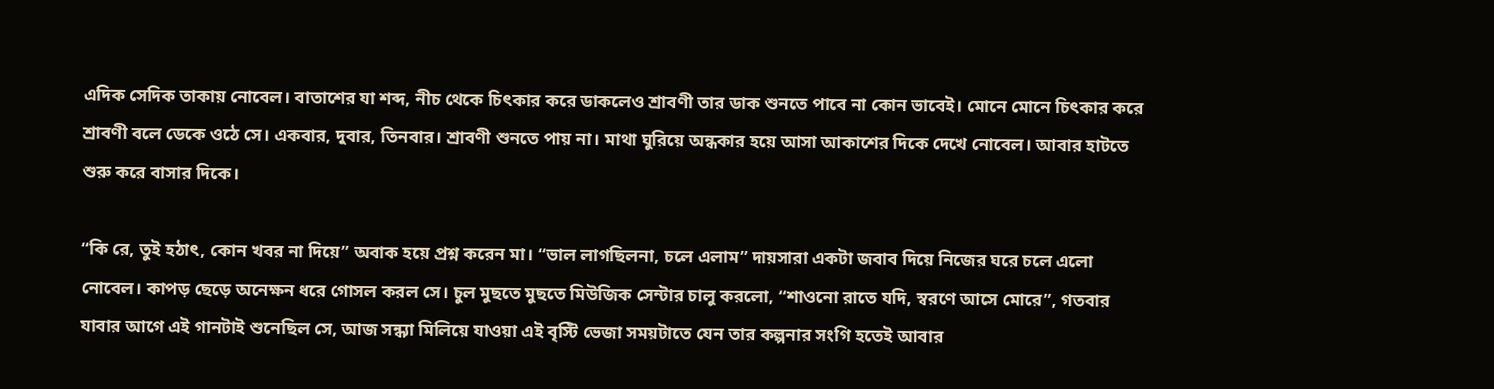এদিক সেদিক তাকায় নোবেল। বাতাশের যা শব্দ, নীচ থেকে চিৎকার করে ডাকলেও শ্রাবণী তার ডাক শুনতে পাবে না কোন ভাবেই। মোনে মোনে চিৎকার করে শ্রাবণী বলে ডেকে ওঠে সে। একবার, দুবার, তিনবার। শ্রাবণী শুনতে পায় না। মাথা ঘুরিয়ে অন্ধকার হয়ে আসা আকাশের দিকে দেখে নোবেল। আবার হাটতে শুরু করে বাসার দিকে।

“কি রে, তুই হঠাৎ, কোন খবর না দিয়ে” অবাক হয়ে প্রশ্ন করেন মা। “ভাল লাগছিলনা, চলে এলাম” দায়সারা একটা জবাব দিয়ে নিজের ঘরে চলে এলো নোবেল। কাপড় ছেড়ে অনেক্ষন ধরে গোসল করল সে। চুল মুছতে মুছতে মিউজিক সেন্টার চালু করলো, “শাওনো রাতে যদি, স্বরণে আসে মোরে”, গতবার যাবার আগে এই গানটাই শুনেছিল সে, আজ সন্ধ্যা মিলিয়ে যাওয়া এই বৃস্টি ভেজা সময়টাতে যেন তার কল্পনার সংগি হতেই আবার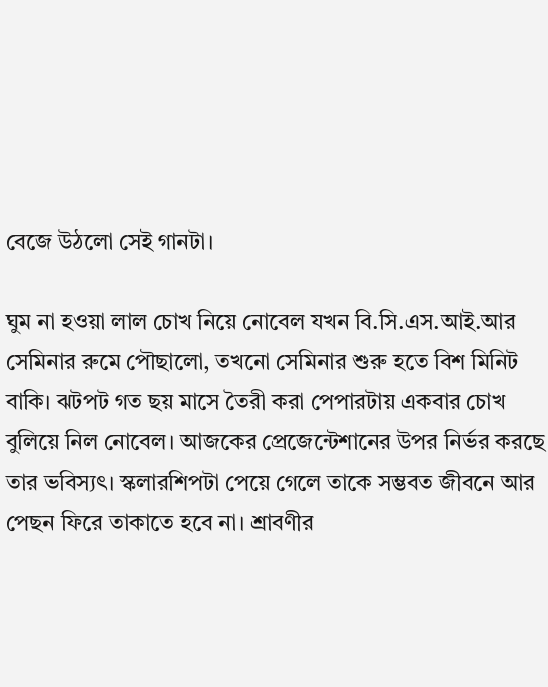বেজে উঠলো সেই গানটা।

ঘুম না হওয়া লাল চোখ নিয়ে নোবেল যখন বি.সি.এস.আই.আর সেমিনার রুমে পৌছালো, তখনো সেমিনার শুরু হতে বিশ মিনিট বাকি। ঝটপট গত ছয় মাসে তৈরী করা পেপারটায় একবার চোখ বুলিয়ে নিল নোবেল। আজকের প্রেজেন্টেশানের উপর নির্ভর করছে তার ভবিস্যৎ। স্কলারশিপটা পেয়ে গেলে তাকে সম্ভবত জীবনে আর পেছন ফিরে তাকাতে হবে না। শ্রাবণীর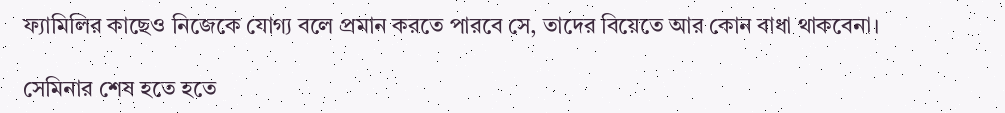ফ্যামিলির কাছেও নিজেকে যোগ্য বলে প্রমান করতে পারবে সে, তাদের বিয়েতে আর কোন বাধা থাকবেনা।

সেমিনার শেষ হতে হতে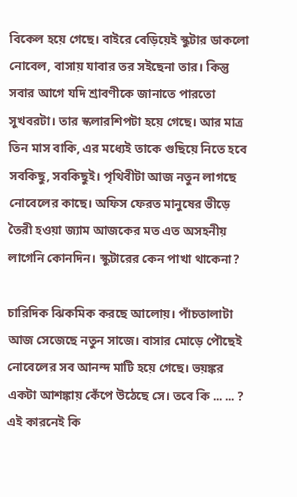বিকেল হয়ে গেছে। বাইরে বেড়িয়েই স্কুটার ডাকলো নোবেল, বাসায় যাবার তর সইছেনা তার। কিন্তু সবার আগে যদি শ্রাবণীকে জানাতে পারতো সুখবরটা। তার স্কলারশিপটা হয়ে গেছে। আর মাত্র তিন মাস বাকি, এর মধ্যেই তাকে গুছিয়ে নিতে হবে সবকিছু, সবকিছুই। পৃথিবীটা আজ নতুন লাগছে নোবেলের কাছে। অফিস ফেরত মানুষের ভীড়ে তৈরী হওয়া জ্যাম আজকের মত এত অসহনীয় লাগেনি কোনদিন। স্কুটারের কেন পাখা থাকেনা?

চারিদিক ঝিকমিক করছে আলোয়। পাঁচতালাটা আজ সেজেছে নতুন সাজে। বাসার মোড়ে পৌছেই নোবেলের সব আনন্দ মাটি হয়ে গেছে। ভয়ঙ্কর একটা আশঙ্কায় কেঁপে উঠেছে সে। তবে কি ... ... ? এই কারনেই কি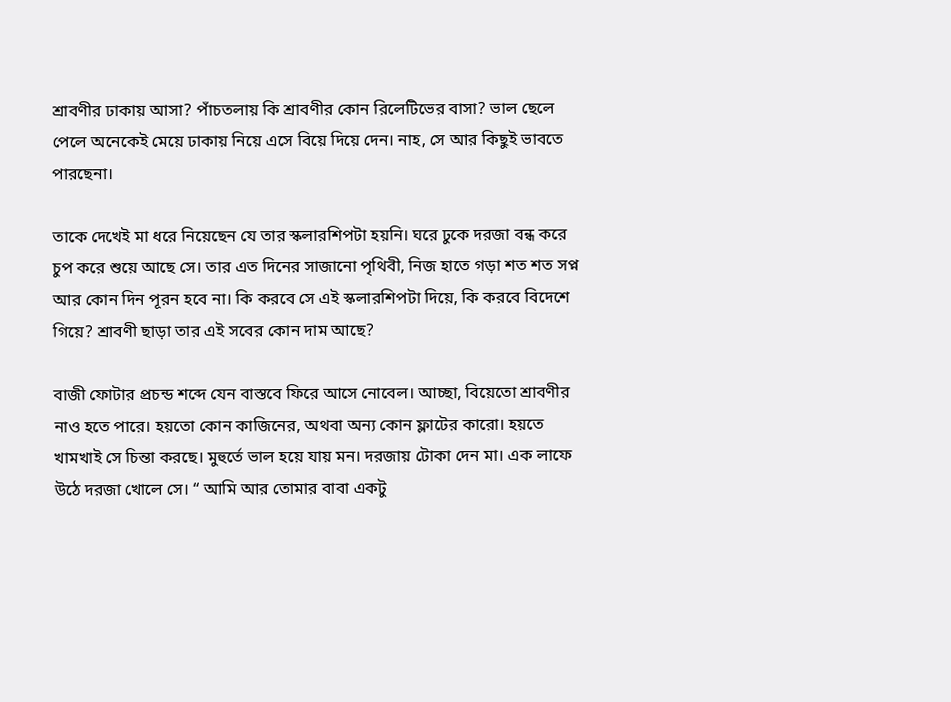শ্রাবণীর ঢাকায় আসা? পাঁচতলায় কি শ্রাবণীর কোন রিলেটিভের বাসা? ভাল ছেলে পেলে অনেকেই মেয়ে ঢাকায় নিয়ে এসে বিয়ে দিয়ে দেন। নাহ, সে আর কিছুই ভাবতে পারছেনা।

তাকে দেখেই মা ধরে নিয়েছেন যে তার স্কলারশিপটা হয়নি। ঘরে ঢুকে দরজা বন্ধ করে চুপ করে শুয়ে আছে সে। তার এত দিনের সাজানো পৃথিবী, নিজ হাতে গড়া শত শত সপ্ন আর কোন দিন পূরন হবে না। কি করবে সে এই স্কলারশিপটা দিয়ে, কি করবে বিদেশে গিয়ে? শ্রাবণী ছাড়া তার এই সবের কোন দাম আছে?

বাজী ফোটার প্রচন্ড শব্দে যেন বাস্তবে ফিরে আসে নোবেল। আচ্ছা, বিয়েতো শ্রাবণীর নাও হতে পারে। হয়তো কোন কাজিনের, অথবা অন্য কোন ফ্লাটের কারো। হয়তে খামখাই সে চিন্তা করছে। মুহুর্তে ভাল হয়ে যায় মন। দরজায় টোকা দেন মা। এক লাফে উঠে দরজা খোলে সে। “ আমি আর তোমার বাবা একটু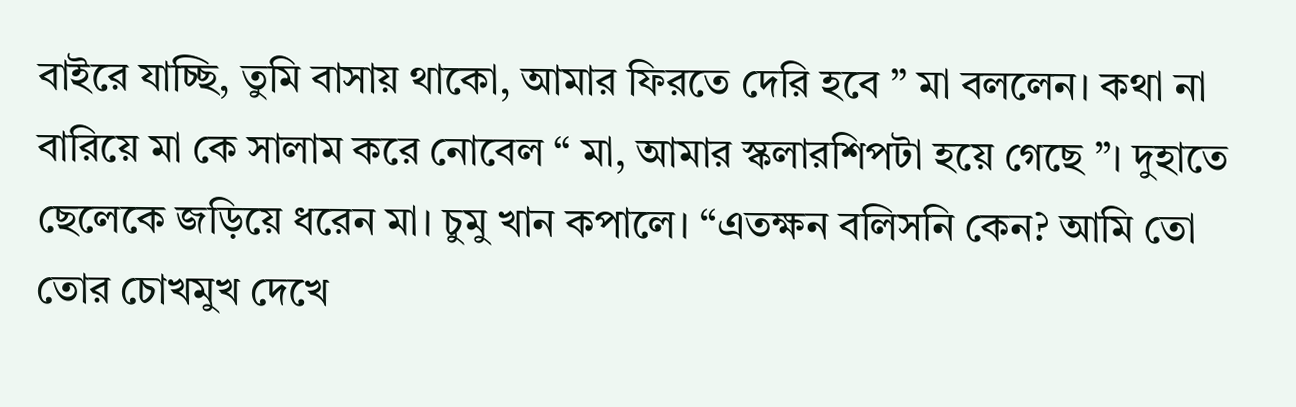বাইরে যাচ্ছি, তুমি বাসায় থাকো, আমার ফিরতে দেরি হবে ” মা বললেন। কথা না বারিয়ে মা কে সালাম করে নোবেল “ মা, আমার স্কলারশিপটা হয়ে গেছে ”। দুহাতে ছেলেকে জড়িয়ে ধরেন মা। চুমু খান কপালে। “এতক্ষন বলিসনি কেন? আমি তো তোর চোখমুখ দেখে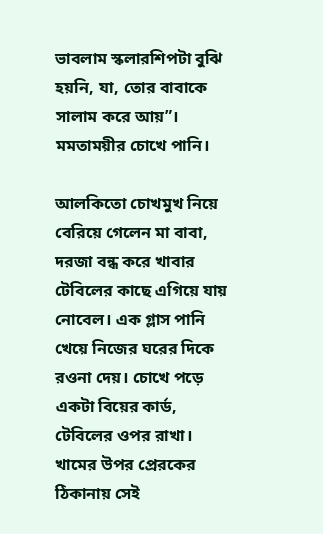ভাবলাম স্কলারশিপটা বুঝি হয়নি, যা, তোর বাবাকে সালাম করে আয়”। মমতাময়ীর চোখে পানি।

আলকিতো চোখমুখ নিয়ে বেরিয়ে গেলেন মা বাবা, দরজা বন্ধ করে খাবার টেবিলের কাছে এগিয়ে যায় নোবেল। এক গ্লাস পানি খেয়ে নিজের ঘরের দিকে রওনা দেয়। চোখে পড়ে একটা বিয়ের কার্ড, টেবিলের ওপর রাখা। খামের উপর প্রেরকের ঠিকানায় সেই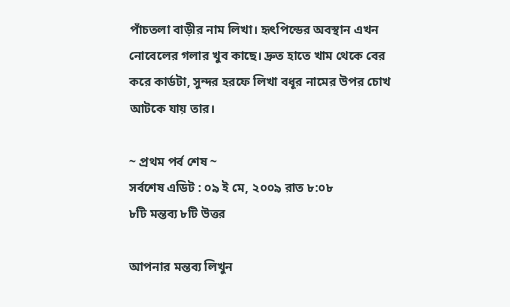পাঁচতলা বাড়ীর নাম লিখা। হৃৎপিন্ডের অবস্থান এখন নোবেলের গলার খুব কাছে। দ্রুত হাতে খাম থেকে বের করে কার্ডটা, সুন্দর হরফে লিখা বধূর নামের উপর চোখ আটকে যায় তার।

~ প্রথম পর্ব শেষ ~
সর্বশেষ এডিট : ০৯ ই মে, ২০০৯ রাত ৮:০৮
৮টি মন্তব্য ৮টি উত্তর

আপনার মন্তব্য লিখুন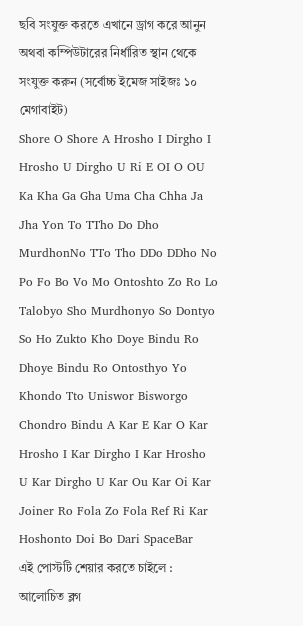ছবি সংযুক্ত করতে এখানে ড্রাগ করে আনুন অথবা কম্পিউটারের নির্ধারিত স্থান থেকে সংযুক্ত করুন (সর্বোচ্চ ইমেজ সাইজঃ ১০ মেগাবাইট)
Shore O Shore A Hrosho I Dirgho I Hrosho U Dirgho U Ri E OI O OU Ka Kha Ga Gha Uma Cha Chha Ja Jha Yon To TTho Do Dho MurdhonNo TTo Tho DDo DDho No Po Fo Bo Vo Mo Ontoshto Zo Ro Lo Talobyo Sho Murdhonyo So Dontyo So Ho Zukto Kho Doye Bindu Ro Dhoye Bindu Ro Ontosthyo Yo Khondo Tto Uniswor Bisworgo Chondro Bindu A Kar E Kar O Kar Hrosho I Kar Dirgho I Kar Hrosho U Kar Dirgho U Kar Ou Kar Oi Kar Joiner Ro Fola Zo Fola Ref Ri Kar Hoshonto Doi Bo Dari SpaceBar
এই পোস্টটি শেয়ার করতে চাইলে :
আলোচিত ব্লগ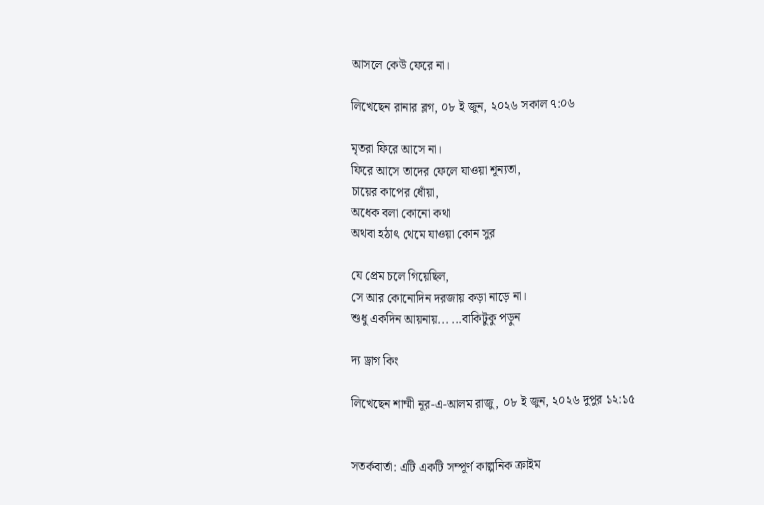আসলে কেউ ফেরে না।

লিখেছেন রানার ব্লগ, ০৮ ই জুন, ২০২৬ সকাল ৭:০৬

মৃতরা ফিরে আসে না।
ফিরে আসে তাদের ফেলে যাওয়া শূন্যতা,
চায়ের কাপের ধোঁয়া,
অধেক বলা কোনো কথা
অথবা হঠাৎ থেমে যাওয়া কোন সুর

যে প্রেম চলে গিয়েছিল,
সে আর কোনোদিন দরজায় কড়া নাড়ে না।
শুধু একদিন আয়নায়... ...বাকিটুকু পড়ুন

দ্য ড্রাগ কিং

লিখেছেন শাম্মী নূর-এ-আলম রাজু, ০৮ ই জুন, ২০২৬ দুপুর ১২:১৫


সতর্কবার্তা: এটি একটি সম্পূর্ণ কাল্পনিক ক্রাইম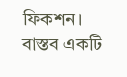ফিকশন। বাস্তব একটি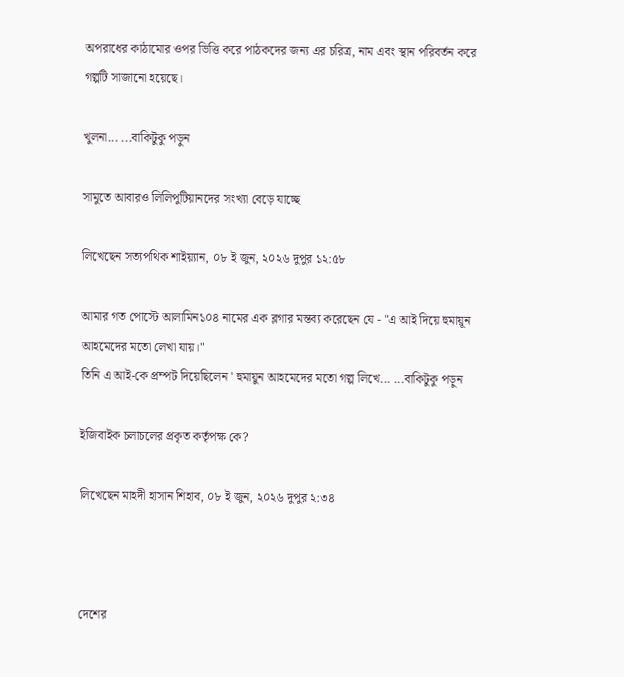অপরাধের কাঠামোর ওপর ভিত্তি করে পাঠকদের জন্য এর চরিত্র, নাম এবং স্থান পরিবর্তন করে গল্পটি সাজানো হয়েছে।

খুলনা... ...বাকিটুকু পড়ুন

সামুতে আবারও লিলিপুটিয়ানদের সংখ্যা বেড়ে যাচ্ছে

লিখেছেন সত্যপথিক শাইয়্যান, ০৮ ই জুন, ২০২৬ দুপুর ১২:৫৮

আমার গত পোস্টে আলামিন১০৪ নামের এক ব্লগার মন্তব্য করেছেন যে - "এ আই দিয়ে হুমায়ূন আহমেদের মতো লেখা যায়।"
তিনি এ আই-কে প্রম্পট দিয়েছিলেন ' হুমায়ুন আহমেদের মতো গল্প লিখে... ...বাকিটুকু পড়ুন

ইজিবাইক চলাচলের প্রকৃত কর্তৃপক্ষ কে?

লিখেছেন মাহদী হাসান শিহাব, ০৮ ই জুন, ২০২৬ দুপুর ২:৩৪



দেশের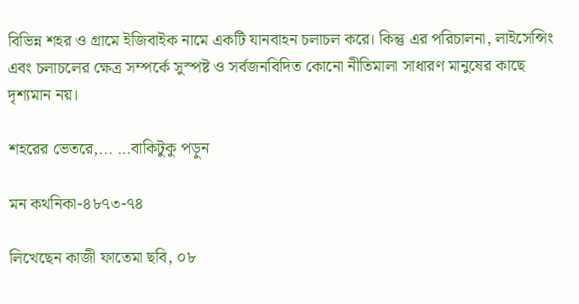বিভিন্ন শহর ও গ্রামে ইজিবাইক নামে একটি যানবাহন চলাচল করে। কিন্তু এর পরিচালনা, লাইসেন্সিং এবং চলাচলের ক্ষেত্র সম্পর্কে সুস্পষ্ট ও সর্বজনবিদিত কোনো নীতিমালা সাধারণ মানুষের কাছে দৃশ্যমান নয়।

শহরের ভেতরে,... ...বাকিটুকু পড়ুন

মন কথনিকা-৪৮৭৩-৭৪

লিখেছেন কাজী ফাতেমা ছবি, ০৮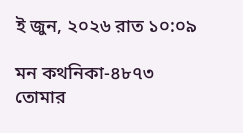ই জুন, ২০২৬ রাত ১০:০৯

মন কথনিকা-৪৮৭৩
তোমার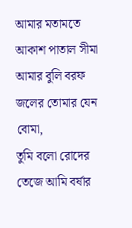আমার মতামতে আকাশ পাতাল সীমা
আমার বুলি বরফ জলের তোমার যেন বোমা,
তুমি বলো রোদের তেজে আমি বর্ষার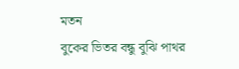মতন
বুকের ভিতর বন্ধু বুঝি পাথর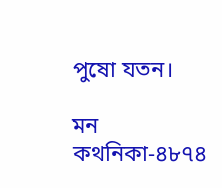পুষো যতন।

মন কথনিকা-৪৮৭৪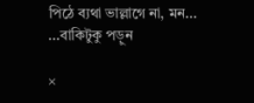পিঠে ব্যথা ভাল্লাগে না, মন... ...বাকিটুকু পড়ুন

×